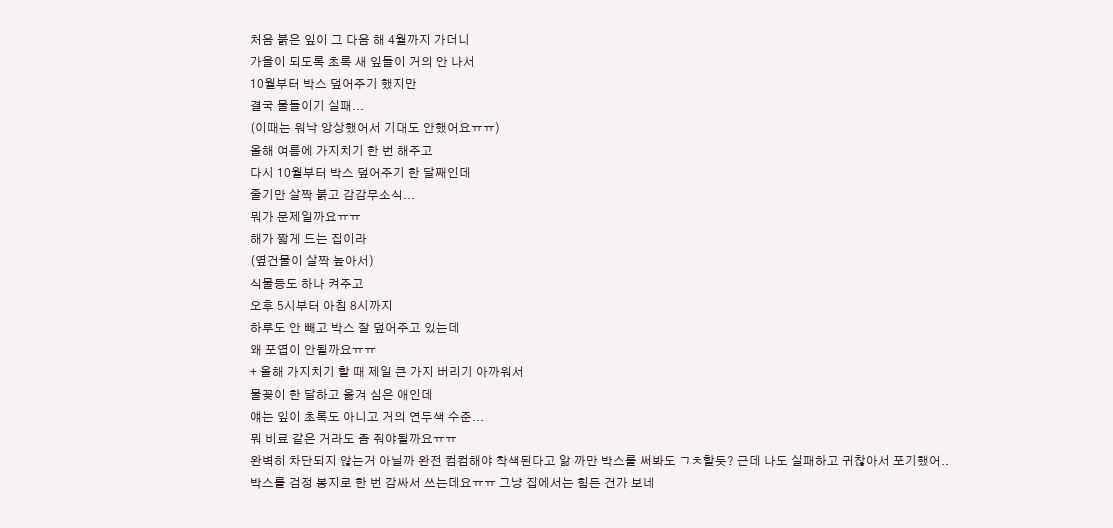처음 붉은 잎이 그 다음 해 4월까지 가더니
가을이 되도록 초록 새 잎들이 거의 안 나서
10월부터 박스 덮어주기 했지만
결국 물들이기 실패...
(이때는 워낙 앙상했어서 기대도 안했어요ㅠㅠ)
올해 여름에 가지치기 한 번 해주고
다시 10월부터 박스 덮어주기 한 달째인데
줄기만 살짝 붉고 감감무소식...
뭐가 문제일까요ㅠㅠ
해가 짧게 드는 집이라
(옆건물이 살짝 높아서)
식물등도 하나 켜주고
오후 5시부터 아침 8시까지
하루도 안 빼고 박스 잘 덮어주고 있는데
왜 포엽이 안될까요ㅠㅠ
+ 올해 가지치기 할 때 제일 큰 가지 버리기 아까워서
물꽂이 한 달하고 옮겨 심은 애인데
얘는 잎이 초록도 아니고 거의 연두색 수준...
뭐 비료 같은 거라도 좀 줘야될까요ㅠㅠ
완벽히 차단되지 않는거 아닐까 완전 컴컴해야 착색된다고 앎 까만 박스를 써봐도 ㄱㅊ할듯? 근데 나도 실패하고 귀찮아서 포기했어..
박스를 검정 봉지로 한 번 감싸서 쓰는데요ㅠㅠ 그냥 집에서는 힘든 건가 보네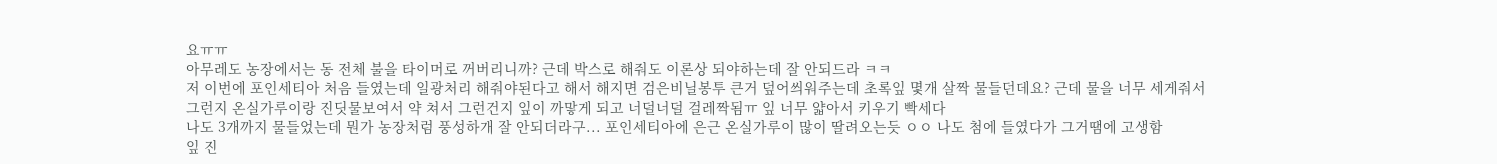요ㅠㅠ
아무레도 농장에서는 동 전체 불을 타이머로 꺼버리니까? 근데 박스로 해줘도 이론상 되야하는데 잘 안되드라 ㅋㅋ
저 이번에 포인세티아 처음 들였는데 일광처리 해줘야된다고 해서 해지면 검은비닐봉투 큰거 덮어씌워주는데 초록잎 몇개 살짝 물들던데요? 근데 물을 너무 세게줘서 그런지 온실가루이랑 진딧물보여서 약 쳐서 그런건지 잎이 까맣게 되고 너덜너덜 걸레짝됨ㅠ 잎 너무 얇아서 키우기 빡세다
나도 3개까지 물들었는데 뭔가 농장처럼 풍성하개 잘 안되더라구... 포인세티아에 은근 온실가루이 많이 딸려오는듯 ㅇㅇ 나도 첨에 들였다가 그거땜에 고생함
잎 진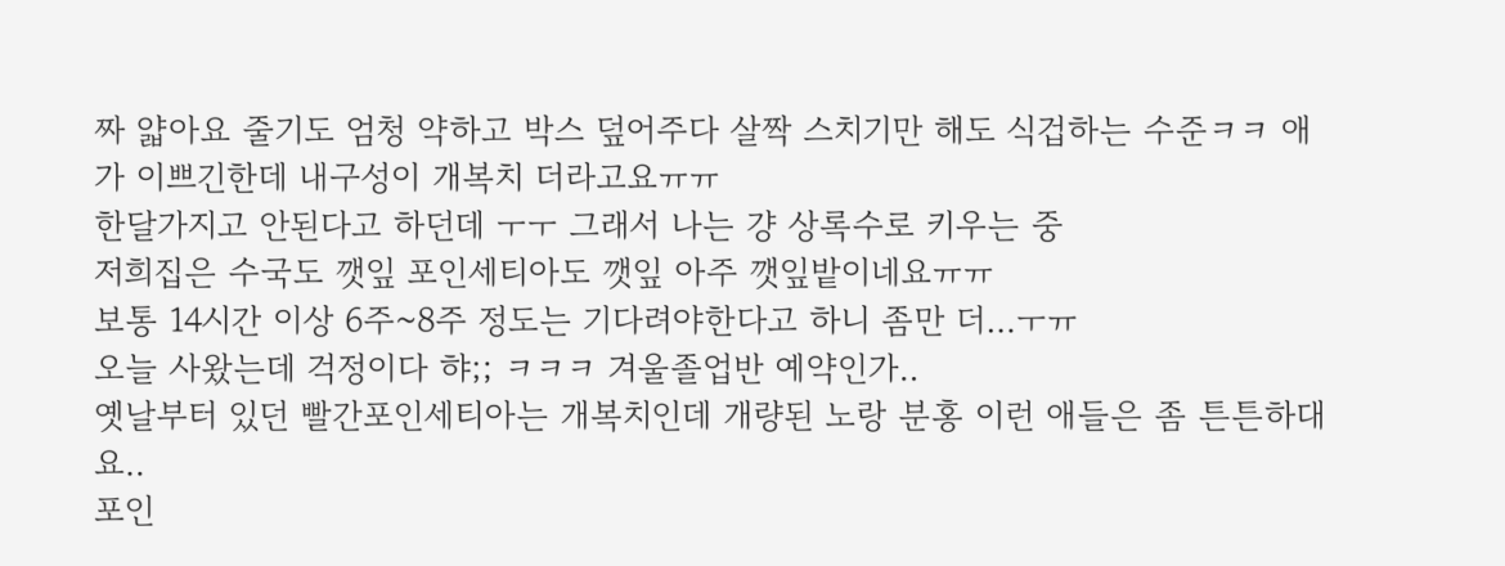짜 얇아요 줄기도 엄청 약하고 박스 덮어주다 살짝 스치기만 해도 식겁하는 수준ㅋㅋ 애가 이쁘긴한데 내구성이 개복치 더라고요ㅠㅠ
한달가지고 안된다고 하던데 ㅜㅜ 그래서 나는 걍 상록수로 키우는 중
저희집은 수국도 깻잎 포인세티아도 깻잎 아주 깻잎밭이네요ㅠㅠ
보통 14시간 이상 6주~8주 정도는 기다려야한다고 하니 좀만 더...ㅜㅠ
오늘 사왔는데 걱정이다 햐;; ㅋㅋㅋ 겨울졸업반 예약인가..
옛날부터 있던 빨간포인세티아는 개복치인데 개량된 노랑 분홍 이런 애들은 좀 튼튼하대요..
포인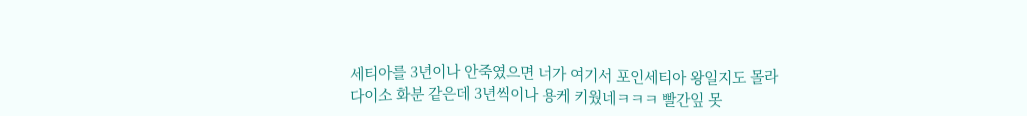세티아를 3년이나 안죽였으면 너가 여기서 포인세티아 왕일지도 몰라
다이소 화분 같은데 3년씩이나 용케 키웠네ㅋㅋㅋ 빨간잎 못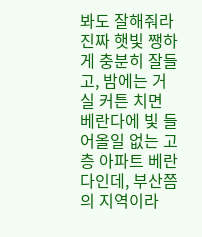봐도 잘해줘라
진짜 햇빛 쨍하게 충분히 잘들고, 밤에는 거실 커튼 치면 베란다에 빛 들어올일 없는 고층 아파트 베란다인데, 부산쯤의 지역이라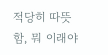적당히 따뜻함, 뭐 이래야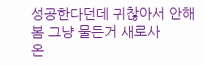성공한다던데 귀찮아서 안해봄 그냥 물든거 새로사
온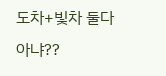도차+빛차 둘다 아냐??